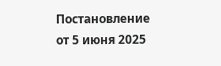Постановление от 5 июня 2025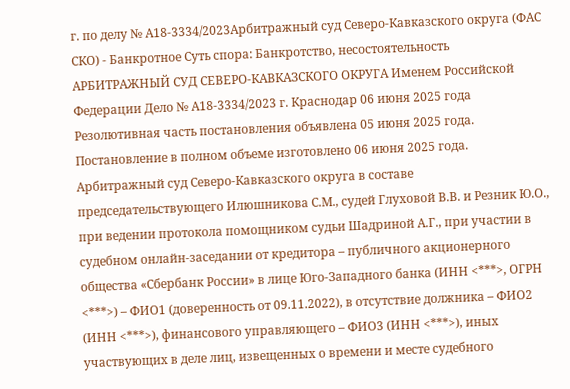г. по делу № А18-3334/2023Арбитражный суд Северо-Кавказского округа (ФАС СКО) - Банкротное Суть спора: Банкротство, несостоятельность АРБИТРАЖНЫЙ СУД СЕВЕРО-КАВКАЗСКОГО ОКРУГА Именем Российской Федерации Дело № А18-3334/2023 г. Краснодар 06 июня 2025 года Резолютивная часть постановления объявлена 05 июня 2025 года. Постановление в полном объеме изготовлено 06 июня 2025 года. Арбитражный суд Северо-Кавказского округа в составе председательствующего Илюшникова С.М., судей Глуховой В.В. и Резник Ю.О., при ведении протокола помощником судьи Шадриной А.Г., при участии в судебном онлайн-заседании от кредитора – публичного акционерного общества «Сбербанк России» в лице Юго-Западного банка (ИНН <***>, ОГРН <***>) – ФИО1 (доверенность от 09.11.2022), в отсутствие должника – ФИО2 (ИНН <***>), финансового управляющего – ФИО3 (ИНН <***>), иных участвующих в деле лиц, извещенных о времени и месте судебного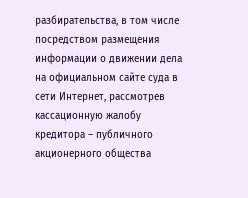разбирательства, в том числе посредством размещения информации о движении дела на официальном сайте суда в сети Интернет, рассмотрев кассационную жалобу кредитора – публичного акционерного общества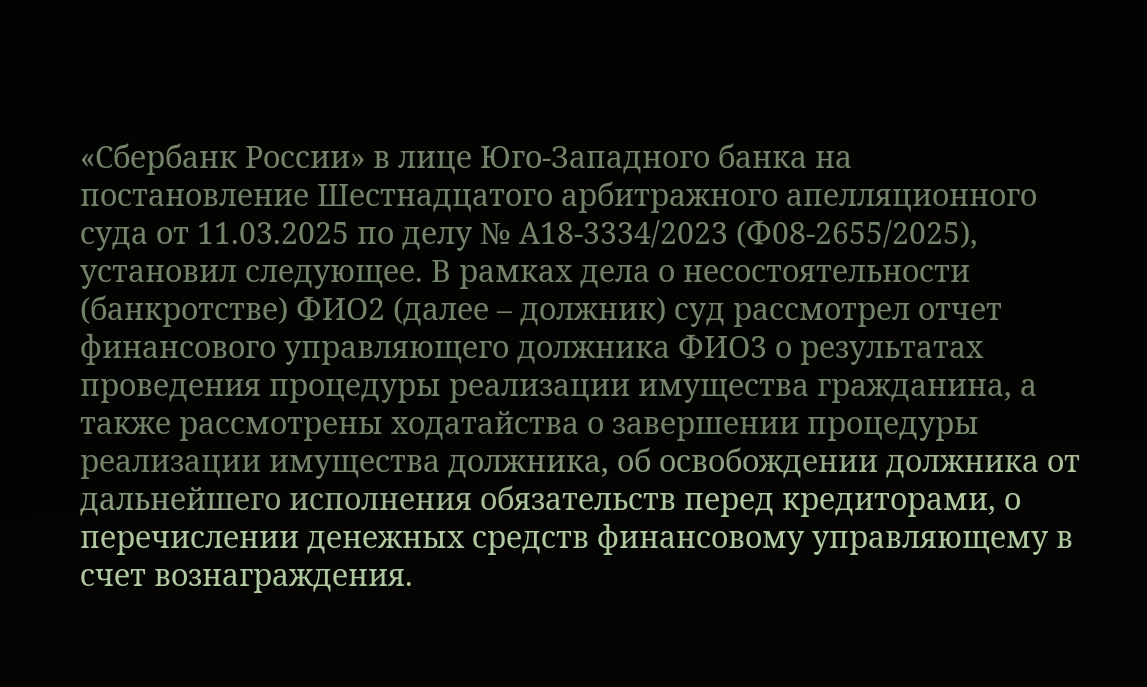«Сбербанк России» в лице Юго-Западного банка на постановление Шестнадцатого арбитражного апелляционного суда от 11.03.2025 по делу № А18-3334/2023 (Ф08-2655/2025), установил следующее. В рамках дела о несостоятельности (банкротстве) ФИО2 (далее – должник) суд рассмотрел отчет финансового управляющего должника ФИО3 о результатах проведения процедуры реализации имущества гражданина, а также рассмотрены ходатайства о завершении процедуры реализации имущества должника, об освобождении должника от дальнейшего исполнения обязательств перед кредиторами, о перечислении денежных средств финансовому управляющему в счет вознаграждения.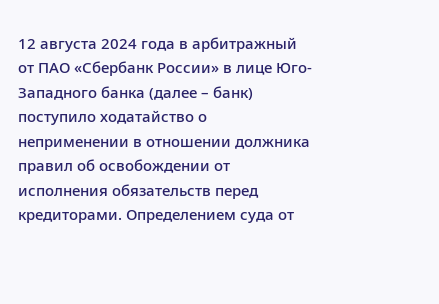12 августа 2024 года в арбитражный от ПАО «Сбербанк России» в лице Юго-Западного банка (далее – банк) поступило ходатайство о неприменении в отношении должника правил об освобождении от исполнения обязательств перед кредиторами. Определением суда от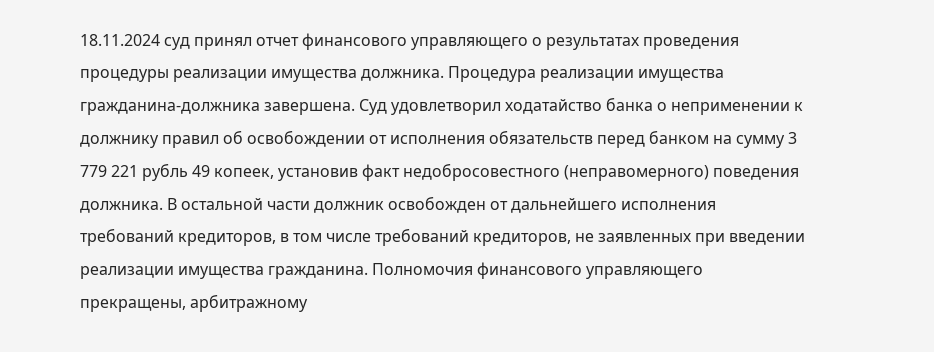18.11.2024 суд принял отчет финансового управляющего о результатах проведения процедуры реализации имущества должника. Процедура реализации имущества гражданина-должника завершена. Суд удовлетворил ходатайство банка о неприменении к должнику правил об освобождении от исполнения обязательств перед банком на сумму 3 779 221 рубль 49 копеек, установив факт недобросовестного (неправомерного) поведения должника. В остальной части должник освобожден от дальнейшего исполнения требований кредиторов, в том числе требований кредиторов, не заявленных при введении реализации имущества гражданина. Полномочия финансового управляющего прекращены, арбитражному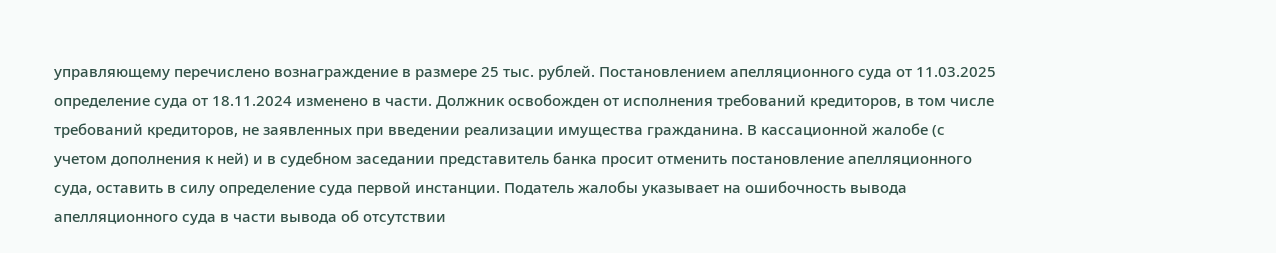управляющему перечислено вознаграждение в размере 25 тыс. рублей. Постановлением апелляционного суда от 11.03.2025 определение суда от 18.11.2024 изменено в части. Должник освобожден от исполнения требований кредиторов, в том числе требований кредиторов, не заявленных при введении реализации имущества гражданина. В кассационной жалобе (с учетом дополнения к ней) и в судебном заседании представитель банка просит отменить постановление апелляционного суда, оставить в силу определение суда первой инстанции. Податель жалобы указывает на ошибочность вывода апелляционного суда в части вывода об отсутствии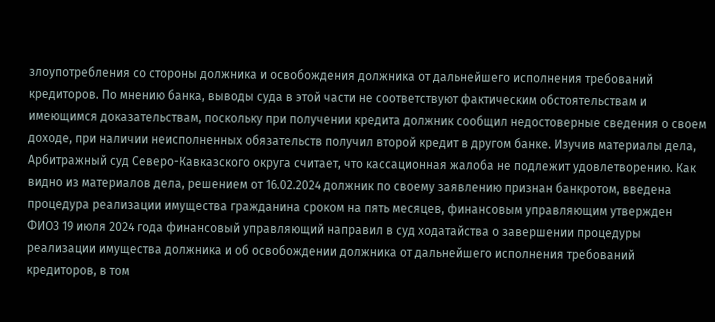злоупотребления со стороны должника и освобождения должника от дальнейшего исполнения требований кредиторов. По мнению банка, выводы суда в этой части не соответствуют фактическим обстоятельствам и имеющимся доказательствам, поскольку при получении кредита должник сообщил недостоверные сведения о своем доходе, при наличии неисполненных обязательств получил второй кредит в другом банке. Изучив материалы дела, Арбитражный суд Северо-Кавказского округа считает, что кассационная жалоба не подлежит удовлетворению. Как видно из материалов дела, решением от 16.02.2024 должник по своему заявлению признан банкротом, введена процедура реализации имущества гражданина сроком на пять месяцев, финансовым управляющим утвержден ФИО3 19 июля 2024 года финансовый управляющий направил в суд ходатайства о завершении процедуры реализации имущества должника и об освобождении должника от дальнейшего исполнения требований кредиторов, в том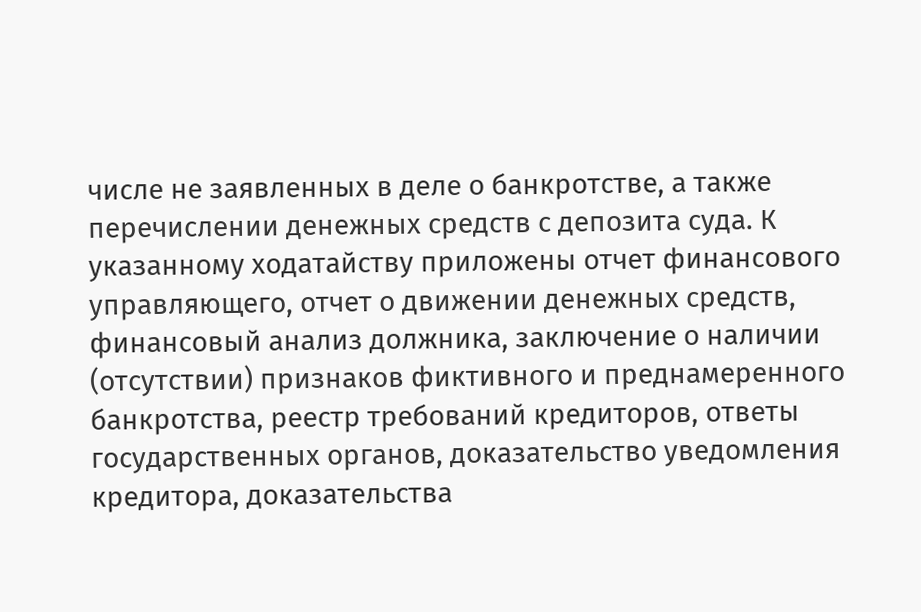числе не заявленных в деле о банкротстве, а также перечислении денежных средств с депозита суда. К указанному ходатайству приложены отчет финансового управляющего, отчет о движении денежных средств, финансовый анализ должника, заключение о наличии (отсутствии) признаков фиктивного и преднамеренного банкротства, реестр требований кредиторов, ответы государственных органов, доказательство уведомления кредитора, доказательства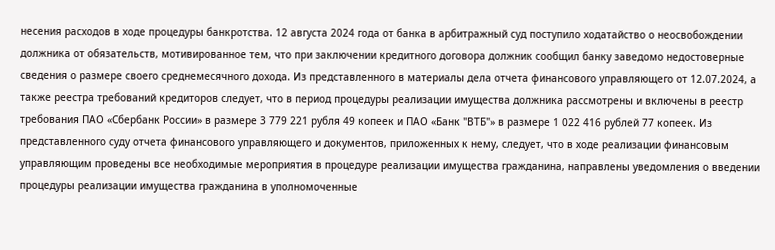несения расходов в ходе процедуры банкротства. 12 августа 2024 года от банка в арбитражный суд поступило ходатайство о неосвобождении должника от обязательств, мотивированное тем, что при заключении кредитного договора должник сообщил банку заведомо недостоверные сведения о размере своего среднемесячного дохода. Из представленного в материалы дела отчета финансового управляющего от 12.07.2024, а также реестра требований кредиторов следует, что в период процедуры реализации имущества должника рассмотрены и включены в реестр требования ПАО «Сбербанк России» в размере 3 779 221 рубля 49 копеек и ПАО «Банк "ВТБ"» в размере 1 022 416 рублей 77 копеек. Из представленного суду отчета финансового управляющего и документов, приложенных к нему, следует, что в ходе реализации финансовым управляющим проведены все необходимые мероприятия в процедуре реализации имущества гражданина, направлены уведомления о введении процедуры реализации имущества гражданина в уполномоченные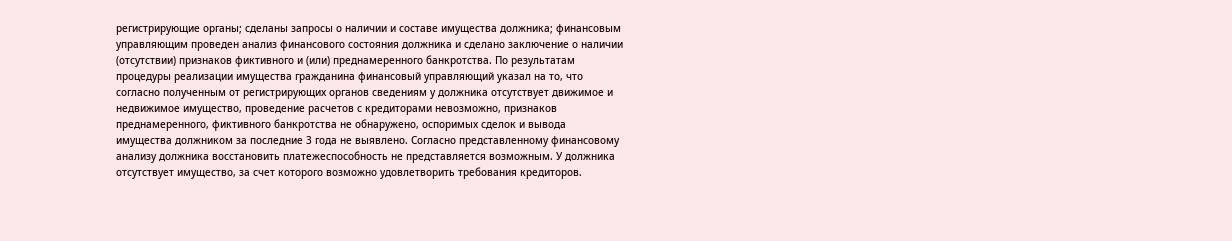регистрирующие органы; сделаны запросы о наличии и составе имущества должника; финансовым управляющим проведен анализ финансового состояния должника и сделано заключение о наличии (отсутствии) признаков фиктивного и (или) преднамеренного банкротства. По результатам процедуры реализации имущества гражданина финансовый управляющий указал на то, что согласно полученным от регистрирующих органов сведениям у должника отсутствует движимое и недвижимое имущество, проведение расчетов с кредиторами невозможно, признаков преднамеренного, фиктивного банкротства не обнаружено, оспоримых сделок и вывода имущества должником за последние 3 года не выявлено. Согласно представленному финансовому анализу должника восстановить платежеспособность не представляется возможным. У должника отсутствует имущество, за счет которого возможно удовлетворить требования кредиторов.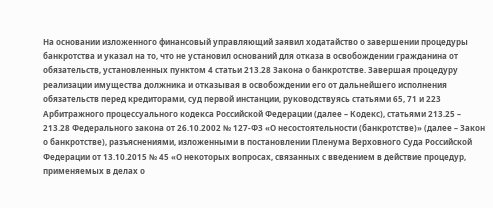На основании изложенного финансовый управляющий заявил ходатайство о завершении процедуры банкротства и указал на то, что не установил оснований для отказа в освобождении гражданина от обязательств, установленных пунктом 4 статьи 213.28 Закона о банкротстве. Завершая процедуру реализации имущества должника и отказывая в освобождении его от дальнейшего исполнения обязательств перед кредиторами, суд первой инстанции, руководствуясь статьями 65, 71 и 223 Арбитражного процессуального кодекса Российской Федерации (далее – Кодекс), статьями 213.25 – 213.28 Федерального закона от 26.10.2002 № 127-ФЗ «О несостоятельности (банкротстве)» (далее – Закон о банкротстве), разъяснениями, изложенными в постановлении Пленума Верховного Суда Российской Федерации от 13.10.2015 № 45 «О некоторых вопросах, связанных с введением в действие процедур, применяемых в делах о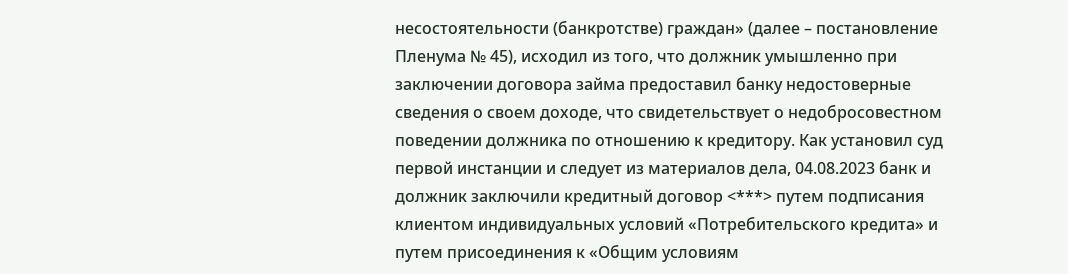несостоятельности (банкротстве) граждан» (далее – постановление Пленума № 45), исходил из того, что должник умышленно при заключении договора займа предоставил банку недостоверные сведения о своем доходе, что свидетельствует о недобросовестном поведении должника по отношению к кредитору. Как установил суд первой инстанции и следует из материалов дела, 04.08.2023 банк и должник заключили кредитный договор <***> путем подписания клиентом индивидуальных условий «Потребительского кредита» и путем присоединения к «Общим условиям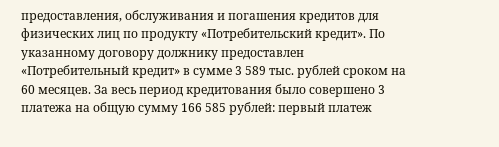предоставления, обслуживания и погашения кредитов для физических лиц по продукту «Потребительский кредит». По указанному договору должнику предоставлен «Потребительный кредит» в сумме 3 589 тыс. рублей сроком на 60 месяцев. За весь период кредитования было совершено 3 платежа на общую сумму 166 585 рублей: первый платеж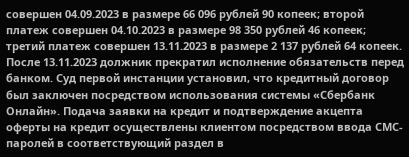совершен 04.09.2023 в размере 66 096 рублей 90 копеек; второй платеж совершен 04.10.2023 в размере 98 350 рублей 46 копеек; третий платеж совершен 13.11.2023 в размере 2 137 рублей 64 копеек. После 13.11.2023 должник прекратил исполнение обязательств перед банком. Суд первой инстанции установил, что кредитный договор был заключен посредством использования системы «Сбербанк Онлайн». Подача заявки на кредит и подтверждение акцепта оферты на кредит осуществлены клиентом посредством ввода СМС-паролей в соответствующий раздел в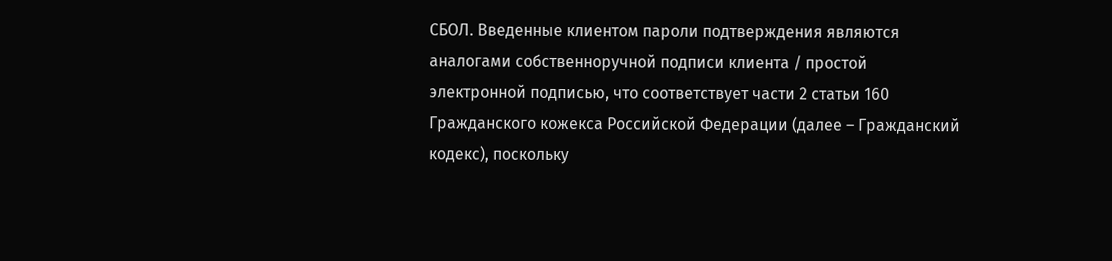СБОЛ. Введенные клиентом пароли подтверждения являются аналогами собственноручной подписи клиента / простой электронной подписью, что соответствует части 2 статьи 160 Гражданского кожекса Российской Федерации (далее – Гражданский кодекс), поскольку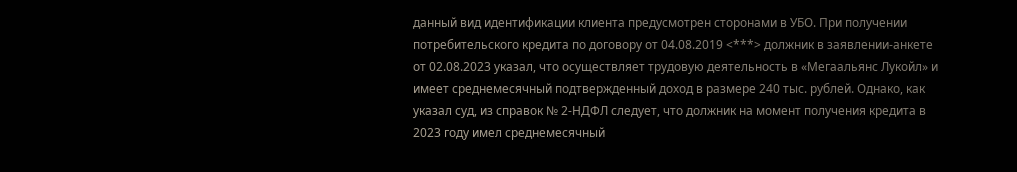данный вид идентификации клиента предусмотрен сторонами в УБО. При получении потребительского кредита по договору от 04.08.2019 <***> должник в заявлении-анкете от 02.08.2023 указал, что осуществляет трудовую деятельность в «Мегаальянс Лукойл» и имеет среднемесячный подтвержденный доход в размере 240 тыс. рублей. Однако, как указал суд, из справок № 2-НДФЛ следует, что должник на момент получения кредита в 2023 году имел среднемесячный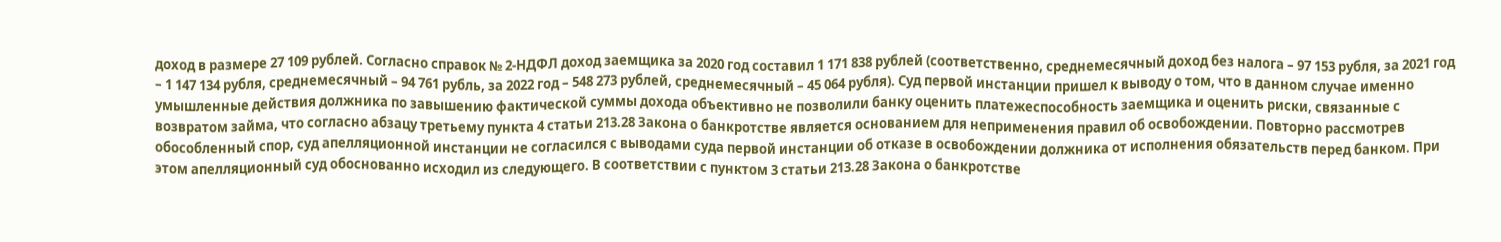доход в размере 27 109 рублей. Согласно справок № 2-НДФЛ доход заемщика за 2020 год составил 1 171 838 рублей (соответственно, среднемесячный доход без налога – 97 153 рубля, за 2021 год – 1 147 134 рубля, среднемесячный – 94 761 рубль, за 2022 год – 548 273 рублей, среднемесячный – 45 064 рубля). Суд первой инстанции пришел к выводу о том, что в данном случае именно умышленные действия должника по завышению фактической суммы дохода объективно не позволили банку оценить платежеспособность заемщика и оценить риски, связанные с возвратом займа, что согласно абзацу третьему пункта 4 статьи 213.28 Закона о банкротстве является основанием для неприменения правил об освобождении. Повторно рассмотрев обособленный спор, суд апелляционной инстанции не согласился с выводами суда первой инстанции об отказе в освобождении должника от исполнения обязательств перед банком. При этом апелляционный суд обоснованно исходил из следующего. В соответствии с пунктом 3 статьи 213.28 Закона о банкротстве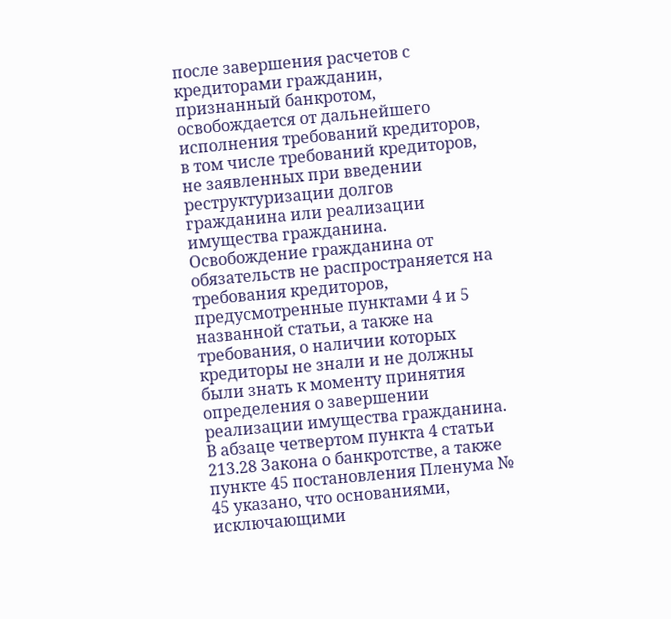после завершения расчетов с кредиторами гражданин, признанный банкротом, освобождается от дальнейшего исполнения требований кредиторов, в том числе требований кредиторов, не заявленных при введении реструктуризации долгов гражданина или реализации имущества гражданина. Освобождение гражданина от обязательств не распространяется на требования кредиторов, предусмотренные пунктами 4 и 5 названной статьи, а также на требования, о наличии которых кредиторы не знали и не должны были знать к моменту принятия определения о завершении реализации имущества гражданина. В абзаце четвертом пункта 4 статьи 213.28 Закона о банкротстве, а также пункте 45 постановления Пленума № 45 указано, что основаниями, исключающими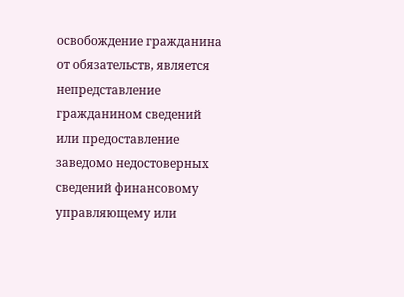освобождение гражданина от обязательств, является непредставление гражданином сведений или предоставление заведомо недостоверных сведений финансовому управляющему или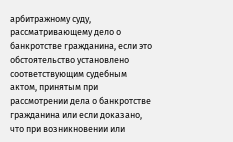арбитражному суду, рассматривающему дело о банкротстве гражданина, если это обстоятельство установлено соответствующим судебным актом, принятым при рассмотрении дела о банкротстве гражданина или если доказано, что при возникновении или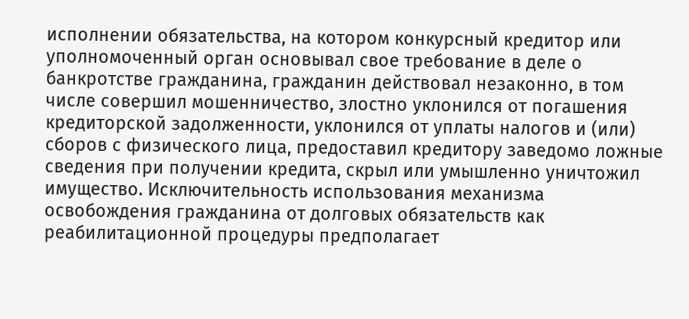исполнении обязательства, на котором конкурсный кредитор или уполномоченный орган основывал свое требование в деле о банкротстве гражданина, гражданин действовал незаконно, в том числе совершил мошенничество, злостно уклонился от погашения кредиторской задолженности, уклонился от уплаты налогов и (или) сборов с физического лица, предоставил кредитору заведомо ложные сведения при получении кредита, скрыл или умышленно уничтожил имущество. Исключительность использования механизма освобождения гражданина от долговых обязательств как реабилитационной процедуры предполагает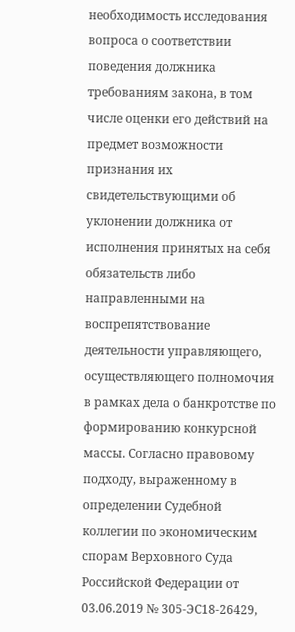необходимость исследования вопроса о соответствии поведения должника требованиям закона, в том числе оценки его действий на предмет возможности признания их свидетельствующими об уклонении должника от исполнения принятых на себя обязательств либо направленными на воспрепятствование деятельности управляющего, осуществляющего полномочия в рамках дела о банкротстве по формированию конкурсной массы. Согласно правовому подходу, выраженному в определении Судебной коллегии по экономическим спорам Верховного Суда Российской Федерации от 03.06.2019 № 305-ЭС18-26429,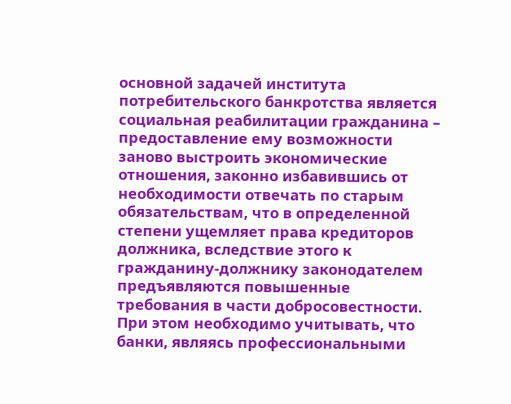основной задачей института потребительского банкротства является социальная реабилитации гражданина – предоставление ему возможности заново выстроить экономические отношения, законно избавившись от необходимости отвечать по старым обязательствам, что в определенной степени ущемляет права кредиторов должника, вследствие этого к гражданину-должнику законодателем предъявляются повышенные требования в части добросовестности. При этом необходимо учитывать, что банки, являясь профессиональными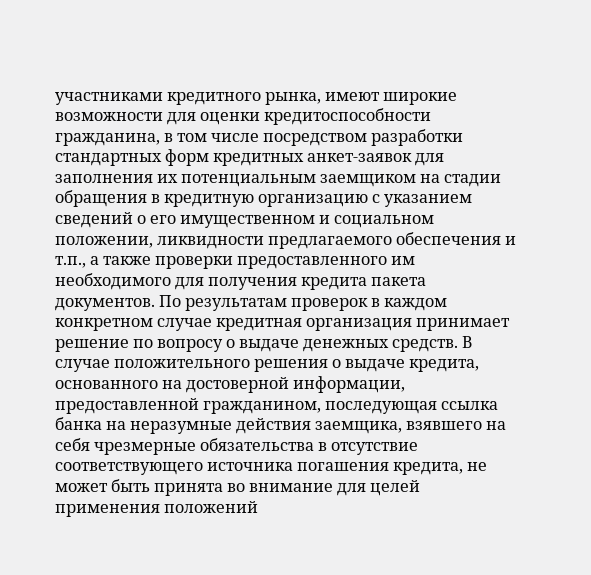участниками кредитного рынка, имеют широкие возможности для оценки кредитоспособности гражданина, в том числе посредством разработки стандартных форм кредитных анкет-заявок для заполнения их потенциальным заемщиком на стадии обращения в кредитную организацию с указанием сведений о его имущественном и социальном положении, ликвидности предлагаемого обеспечения и т.п., а также проверки предоставленного им необходимого для получения кредита пакета документов. По результатам проверок в каждом конкретном случае кредитная организация принимает решение по вопросу о выдаче денежных средств. В случае положительного решения о выдаче кредита, основанного на достоверной информации, предоставленной гражданином, последующая ссылка банка на неразумные действия заемщика, взявшего на себя чрезмерные обязательства в отсутствие соответствующего источника погашения кредита, не может быть принята во внимание для целей применения положений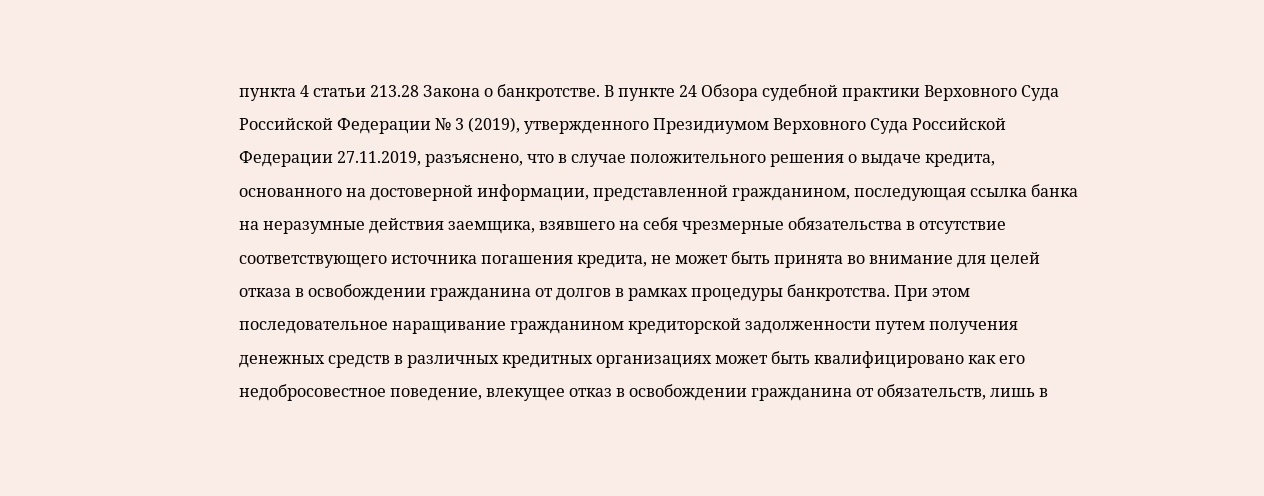пункта 4 статьи 213.28 Закона о банкротстве. В пункте 24 Обзора судебной практики Верховного Суда Российской Федерации № 3 (2019), утвержденного Президиумом Верховного Суда Российской Федерации 27.11.2019, разъяснено, что в случае положительного решения о выдаче кредита, основанного на достоверной информации, представленной гражданином, последующая ссылка банка на неразумные действия заемщика, взявшего на себя чрезмерные обязательства в отсутствие соответствующего источника погашения кредита, не может быть принята во внимание для целей отказа в освобождении гражданина от долгов в рамках процедуры банкротства. При этом последовательное наращивание гражданином кредиторской задолженности путем получения денежных средств в различных кредитных организациях может быть квалифицировано как его недобросовестное поведение, влекущее отказ в освобождении гражданина от обязательств, лишь в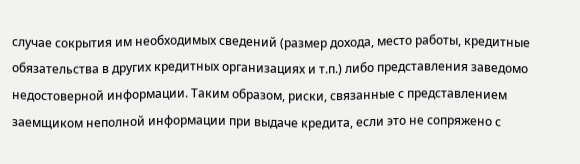случае сокрытия им необходимых сведений (размер дохода, место работы, кредитные обязательства в других кредитных организациях и т.п.) либо представления заведомо недостоверной информации. Таким образом, риски, связанные с представлением заемщиком неполной информации при выдаче кредита, если это не сопряжено с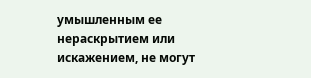умышленным ее нераскрытием или искажением, не могут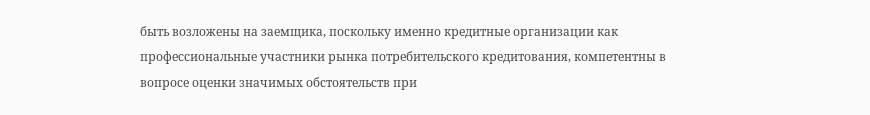быть возложены на заемщика, поскольку именно кредитные организации как профессиональные участники рынка потребительского кредитования, компетентны в вопросе оценки значимых обстоятельств при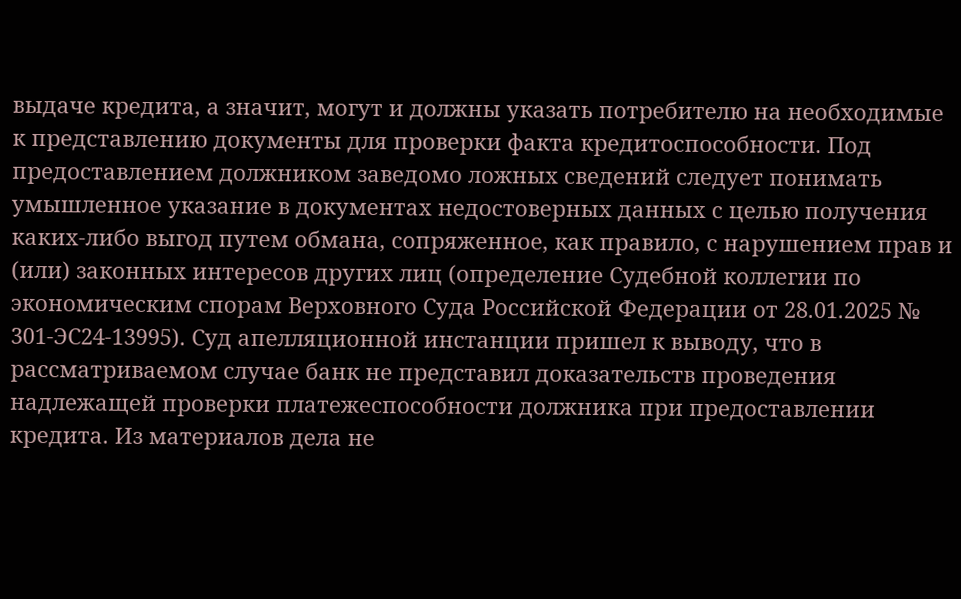выдаче кредита, а значит, могут и должны указать потребителю на необходимые к представлению документы для проверки факта кредитоспособности. Под предоставлением должником заведомо ложных сведений следует понимать умышленное указание в документах недостоверных данных с целью получения каких-либо выгод путем обмана, сопряженное, как правило, с нарушением прав и (или) законных интересов других лиц (определение Судебной коллегии по экономическим спорам Верховного Суда Российской Федерации от 28.01.2025 № 301-ЭС24-13995). Суд апелляционной инстанции пришел к выводу, что в рассматриваемом случае банк не представил доказательств проведения надлежащей проверки платежеспособности должника при предоставлении кредита. Из материалов дела не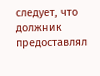следует, что должник предоставлял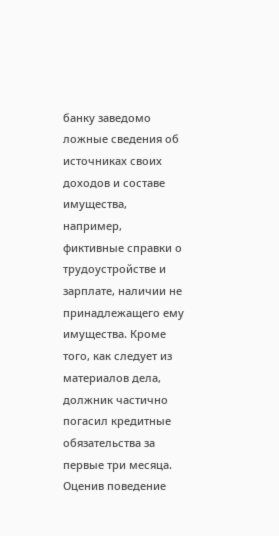банку заведомо ложные сведения об источниках своих доходов и составе имущества, например, фиктивные справки о трудоустройстве и зарплате, наличии не принадлежащего ему имущества. Кроме того, как следует из материалов дела, должник частично погасил кредитные обязательства за первые три месяца. Оценив поведение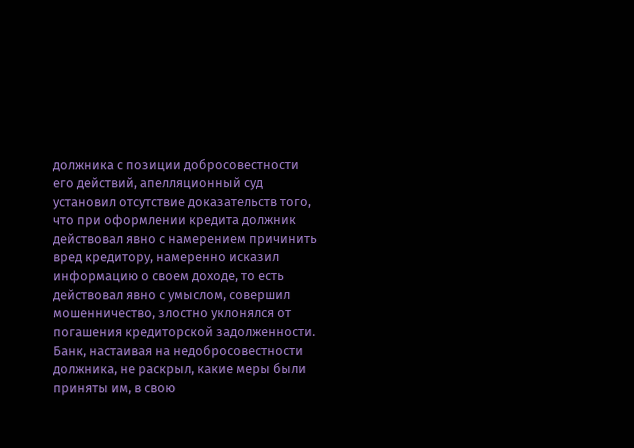должника с позиции добросовестности его действий, апелляционный суд установил отсутствие доказательств того, что при оформлении кредита должник действовал явно с намерением причинить вред кредитору, намеренно исказил информацию о своем доходе, то есть действовал явно с умыслом, совершил мошенничество, злостно уклонялся от погашения кредиторской задолженности. Банк, настаивая на недобросовестности должника, не раскрыл, какие меры были приняты им, в свою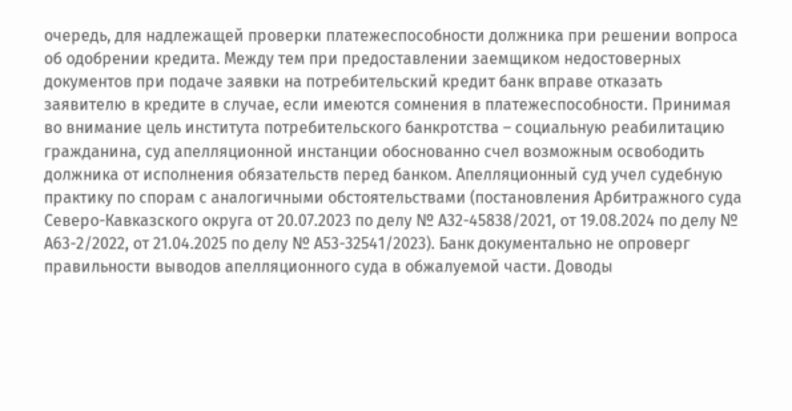очередь, для надлежащей проверки платежеспособности должника при решении вопроса об одобрении кредита. Между тем при предоставлении заемщиком недостоверных документов при подаче заявки на потребительский кредит банк вправе отказать заявителю в кредите в случае, если имеются сомнения в платежеспособности. Принимая во внимание цель института потребительского банкротства – социальную реабилитацию гражданина, суд апелляционной инстанции обоснованно счел возможным освободить должника от исполнения обязательств перед банком. Апелляционный суд учел судебную практику по спорам с аналогичными обстоятельствами (постановления Арбитражного суда Северо-Кавказского округа от 20.07.2023 по делу № А32-45838/2021, от 19.08.2024 по делу № А63-2/2022, от 21.04.2025 по делу № А53-32541/2023). Банк документально не опроверг правильности выводов апелляционного суда в обжалуемой части. Доводы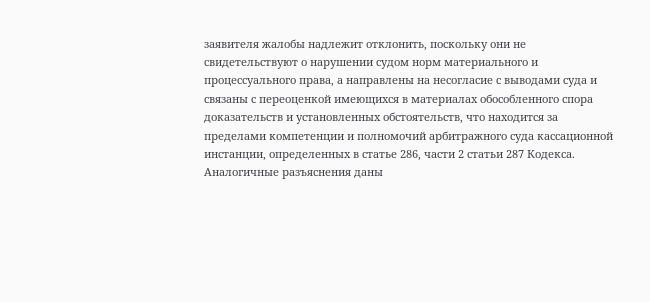заявителя жалобы надлежит отклонить, поскольку они не свидетельствуют о нарушении судом норм материального и процессуального права, а направлены на несогласие с выводами суда и связаны с переоценкой имеющихся в материалах обособленного спора доказательств и установленных обстоятельств, что находится за пределами компетенции и полномочий арбитражного суда кассационной инстанции, определенных в статье 286, части 2 статьи 287 Кодекса. Аналогичные разъяснения даны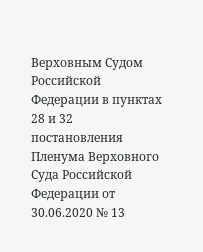Верховным Судом Российской Федерации в пунктах 28 и 32 постановления Пленума Верховного Суда Российской Федерации от 30.06.2020 № 13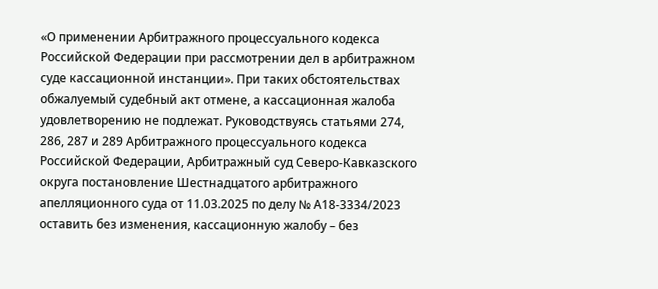«О применении Арбитражного процессуального кодекса Российской Федерации при рассмотрении дел в арбитражном суде кассационной инстанции». При таких обстоятельствах обжалуемый судебный акт отмене, а кассационная жалоба удовлетворению не подлежат. Руководствуясь статьями 274, 286, 287 и 289 Арбитражного процессуального кодекса Российской Федерации, Арбитражный суд Северо-Кавказского округа постановление Шестнадцатого арбитражного апелляционного суда от 11.03.2025 по делу № А18-3334/2023 оставить без изменения, кассационную жалобу – без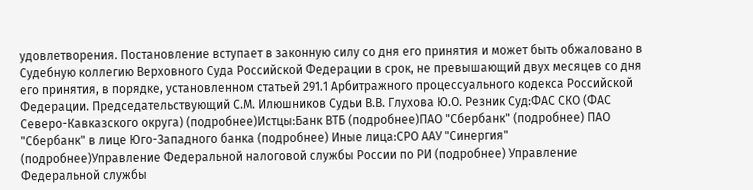удовлетворения. Постановление вступает в законную силу со дня его принятия и может быть обжаловано в Судебную коллегию Верховного Суда Российской Федерации в срок, не превышающий двух месяцев со дня его принятия, в порядке, установленном статьей 291.1 Арбитражного процессуального кодекса Российской Федерации. Председательствующий С.М. Илюшников Судьи В.В. Глухова Ю.О. Резник Суд:ФАС СКО (ФАС Северо-Кавказского округа) (подробнее)Истцы:Банк ВТБ (подробнее)ПАО "Сбербанк" (подробнее) ПАО "Сбербанк" в лице Юго-Западного банка (подробнее) Иные лица:СРО ААУ "Синергия" (подробнее)Управление Федеральной налоговой службы России по РИ (подробнее) Управление Федеральной службы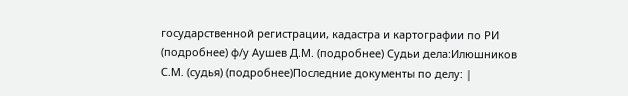государственной регистрации, кадастра и картографии по РИ (подробнее) ф/у Аушев Д.М. (подробнее) Судьи дела:Илюшников С.М. (судья) (подробнее)Последние документы по делу: |